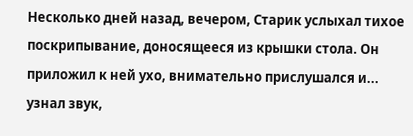Несколько дней назад, вечером, Старик услыхал тихое поскрипывание, доносящееся из крышки стола. Он приложил к ней ухо, внимательно прислушался и... узнал звук,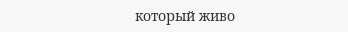который живо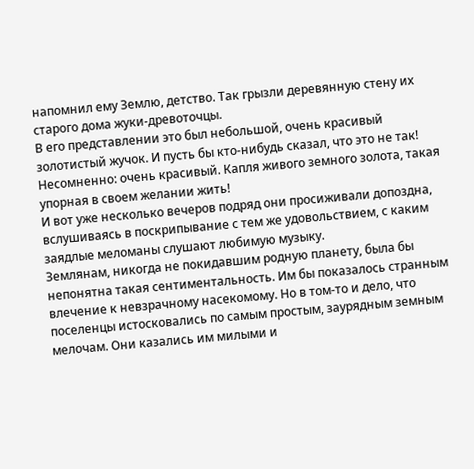напомнил ему Землю, детство. Так грызли деревянную стену их старого дома жуки-древоточцы.
В его представлении это был небольшой, очень красивый золотистый жучок. И пусть бы кто-нибудь сказал, что это не так! Несомненно: очень красивый. Капля живого земного золота, такая упорная в своем желании жить!
И вот уже несколько вечеров подряд они просиживали допоздна, вслушиваясь в поскрипывание с тем же удовольствием, с каким заядлые меломаны слушают любимую музыку.
Землянам, никогда не покидавшим родную планету, была бы непонятна такая сентиментальность. Им бы показалось странным влечение к невзрачному насекомому. Но в том-то и дело, что поселенцы истосковались по самым простым, заурядным земным мелочам. Они казались им милыми и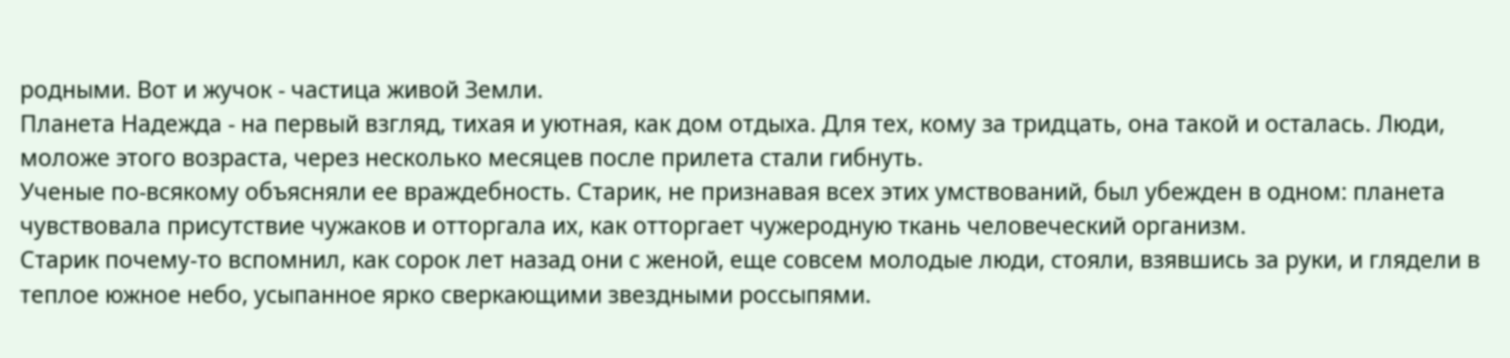родными. Вот и жучок - частица живой Земли.
Планета Надежда - на первый взгляд, тихая и уютная, как дом отдыха. Для тех, кому за тридцать, она такой и осталась. Люди, моложе этого возраста, через несколько месяцев после прилета стали гибнуть.
Ученые по-всякому объясняли ее враждебность. Старик, не признавая всех этих умствований, был убежден в одном: планета чувствовала присутствие чужаков и отторгала их, как отторгает чужеродную ткань человеческий организм.
Старик почему-то вспомнил, как сорок лет назад они с женой, еще совсем молодые люди, стояли, взявшись за руки, и глядели в теплое южное небо, усыпанное ярко сверкающими звездными россыпями.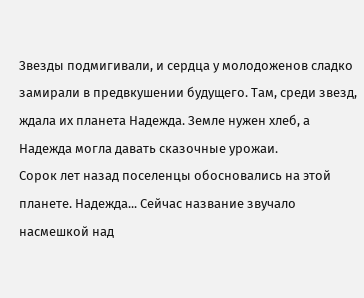Звезды подмигивали, и сердца у молодоженов сладко замирали в предвкушении будущего. Там, среди звезд, ждала их планета Надежда. Земле нужен хлеб, а Надежда могла давать сказочные урожаи.
Сорок лет назад поселенцы обосновались на этой планете. Надежда... Сейчас название звучало насмешкой над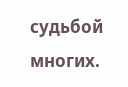судьбой многих.